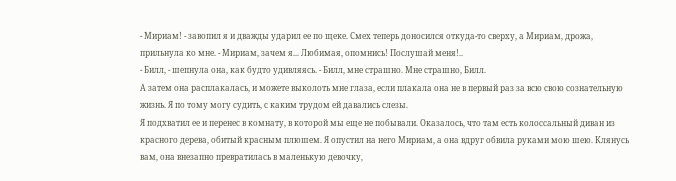- Мириам! - завопил я и дважды ударил ее по щеке. Смех теперь доносился откуда-то сверху, а Мириам, дрожа, прильнула ко мне. - Мириам, зачем я... Любимая, опомнись! Послушай меня!..
- Билл, - шепнула она, как будто удивляясь. - Билл, мне страшно. Мне страшно, Билл.
А затем она расплакалась, и можете выколоть мне глаза, если плакала она не в первый раз за всю свою сознательную жизнь. Я по тому могу судить, с каким трудом ей давались слезы.
Я подхватил ее и перенес в комнату, в которой мы еще не побывали. Оказалось, что там есть колоссальный диван из красного дерева, обитый красным плюшем. Я опустил на него Мириам, а она вдруг обвила руками мою шею. Клянусь вам, она внезапно превратилась в маленькую девочку,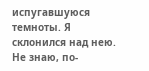испугавшуюся темноты. Я склонился над нею. Не знаю, по-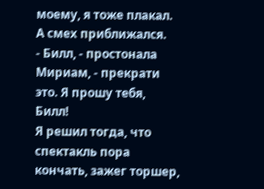моему, я тоже плакал.
А смех приближался.
- Билл, - простонала Мириам, - прекрати это. Я прошу тебя, Билл!
Я решил тогда, что спектакль пора кончать, зажег торшер,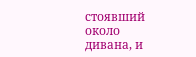стоявший около дивана, и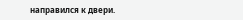направился к двери.